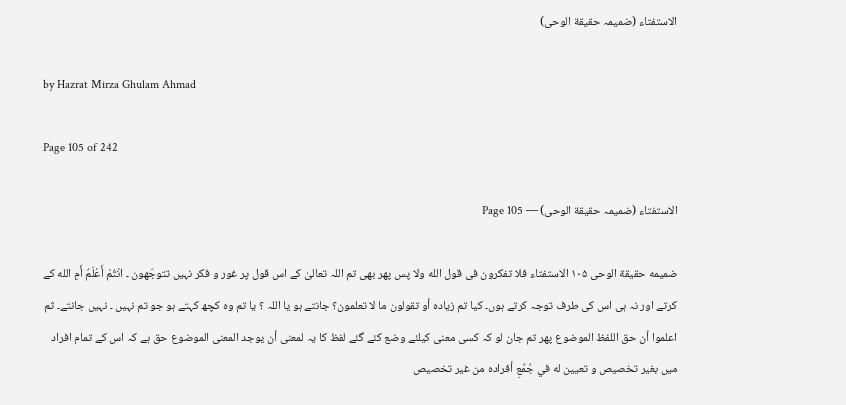الاستفتاء (ضمیمہ حقیقة الوحی)

by Hazrat Mirza Ghulam Ahmad

Page 105 of 242

الاستفتاء (ضمیمہ حقیقة الوحی) — Page 105

ضميمه حقيقة الوحى ۱۰۵ الاستفتاء فلا تفكرون فی قول الله ولا پس پھر بھی تم اللہ تعالیٰ کے اس قول پر غور و فکر نہیں تتوجّهون ۔ انْتُمْ أَعْلَمُ أَمِ الله کے کرتے اور نہ ہی اس کی طرف توجہ کرتے ہوں۔ کیا تم زیادہ أو تقولون ما لا تعلمون؟ جانتے ہو یا اللہ ؟ یا تم وہ کچھ کہتے ہو جو تم نہیں ۔ نہیں جانتے۔ ثم اعلموا أن حق اللفظ الموضوع پھر تم جان لو کہ کسی معنی کیلئے وضع کئے گئے لفظ کا یہ لمعنى أن يوجد المعنى الموضوع حق ہے کہ اس کے تمام افراد میں بغیر تخصیص و تعیین له في جُمُعِ أفراده من غير تخصيص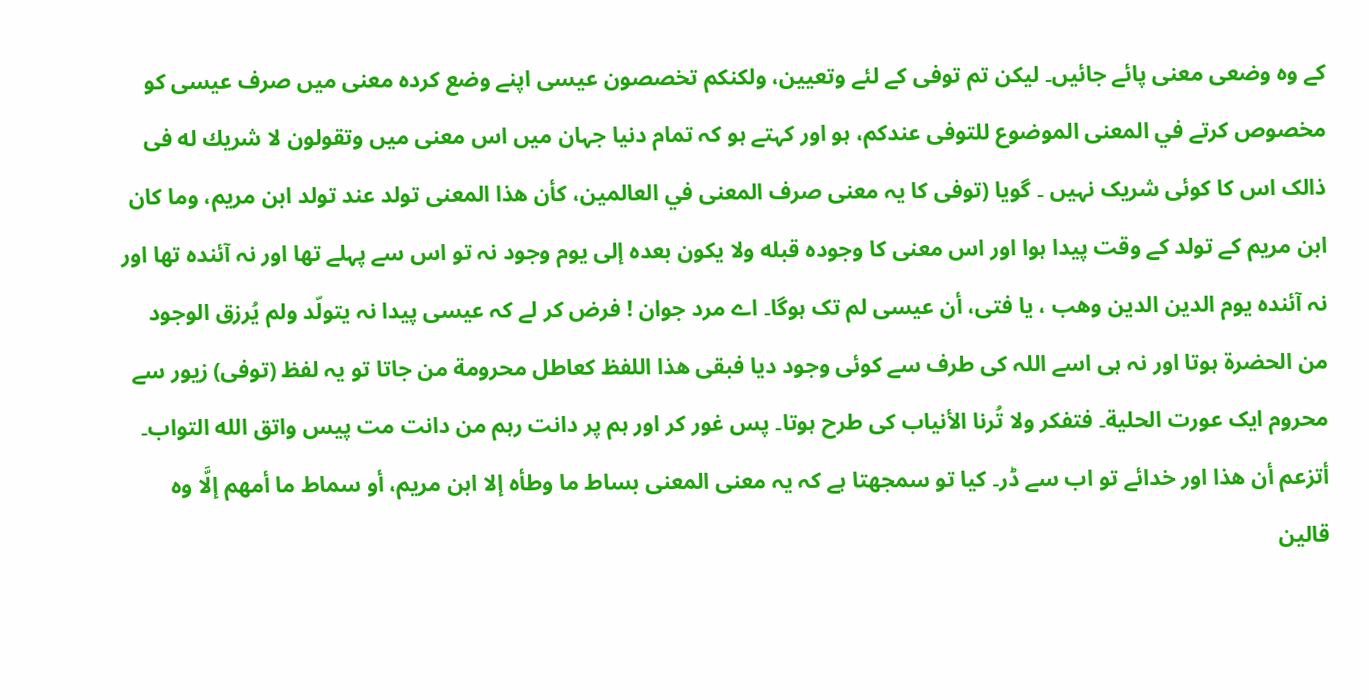کے وہ وضعی معنی پائے جائیں۔ لیکن تم توفی کے لئے وتعيين، ولكنكم تخصصون عيسى اپنے وضع کردہ معنی میں صرف عیسی کو مخصوص کرتے في المعنى الموضوع للتوفى عندكم، ہو اور کہتے ہو کہ تمام دنیا جہان میں اس معنی میں وتقولون لا شريك له فی ذالک اس کا کوئی شریک نہیں ۔ گویا (توفی کا یہ معنی صرف المعنى في العالمين، كأن هذا المعنى تولد عند تولد ابن مريم، وما كان ابن مریم کے تولد کے وقت پیدا ہوا اور اس معنی کا وجوده قبله ولا يكون بعده إلى يوم وجود نہ تو اس سے پہلے تھا اور نہ آئندہ تھا اور نہ آئندہ یوم الدین الدين وهب ، يا فتى، أن عيسى لم تک ہوگا۔ اے مرد جوان ! فرض کر لے کہ عیسی پیدا نہ يتولّد ولم يُرزق الوجود من الحضرة ہوتا اور نہ ہی اسے اللہ کی طرف سے کوئی وجود دیا فبقى هذا اللفظ كعاطل محرومة من جاتا تو یہ لفظ (توفی) زیور سے محروم ایک عورت الحلية۔ فتفكر ولا تُرنا الأنياب کی طرح ہوتا۔ پس غور کر اور ہم پر دانت رہم من دانت مت پیس واتق الله التواب۔ أتزعم أن هذا اور خدائے تو اب سے ڈر۔ کیا تو سمجھتا ہے کہ یہ معنی المعنى بساط ما وطأه إلا ابن مريم، أو سماط ما أمهم إلَّا وہ قالین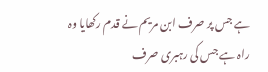ہے جس پر صرف ابن مریم نے قدم رکھایا وہ راہ ہے جس کی رہبری صرف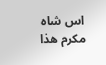اس شاہ مکرم هذا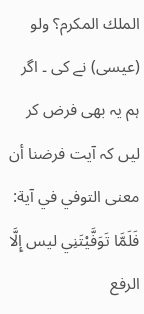الملك المكرم؟ ولو (عیسی) نے کی ۔ اگر ہم یہ بھی فرض کر لیں کہ آیت فرضنا أن معنى التوفي في آية: فَلَمَّا تَوَفَّيْتَنِي ليس إِلَّا الرفع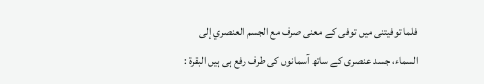فلما توفیتنی میں توفی کے معنی صرف مع الجسم العنصري إلى السماء، جسد عنصری کے ساتھ آسمانوں کی طرف رفع ہی ہیں البقرة :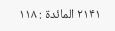۲۱۴۱ المائدة : ۱۱۸